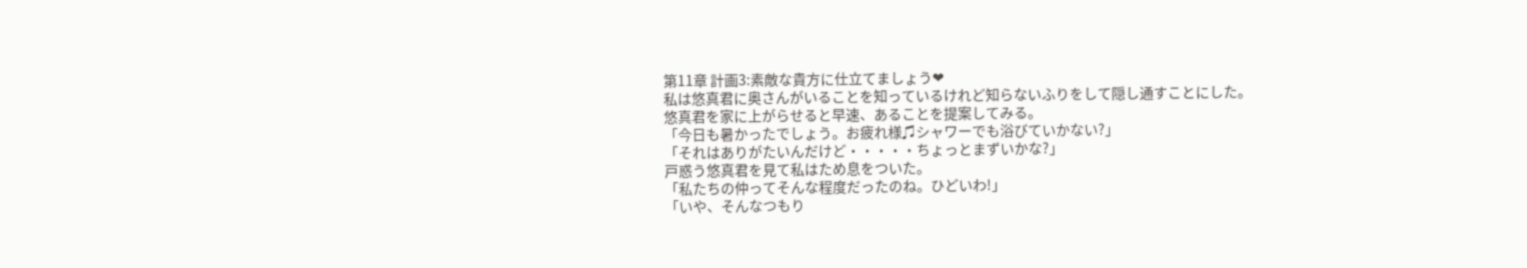第11章 計画3:素敵な貴方に仕立てましょう❤
私は悠真君に奥さんがいることを知っているけれど知らないふりをして隠し通すことにした。
悠真君を家に上がらせると早速、あることを提案してみる。
「今日も暑かったでしょう。お疲れ様♫シャワーでも浴びていかない?」
「それはありがたいんだけど・・・・・ちょっとまずいかな?」
戸惑う悠真君を見て私はため息をついた。
「私たちの仲ってそんな程度だったのね。ひどいわ!」
「いや、そんなつもり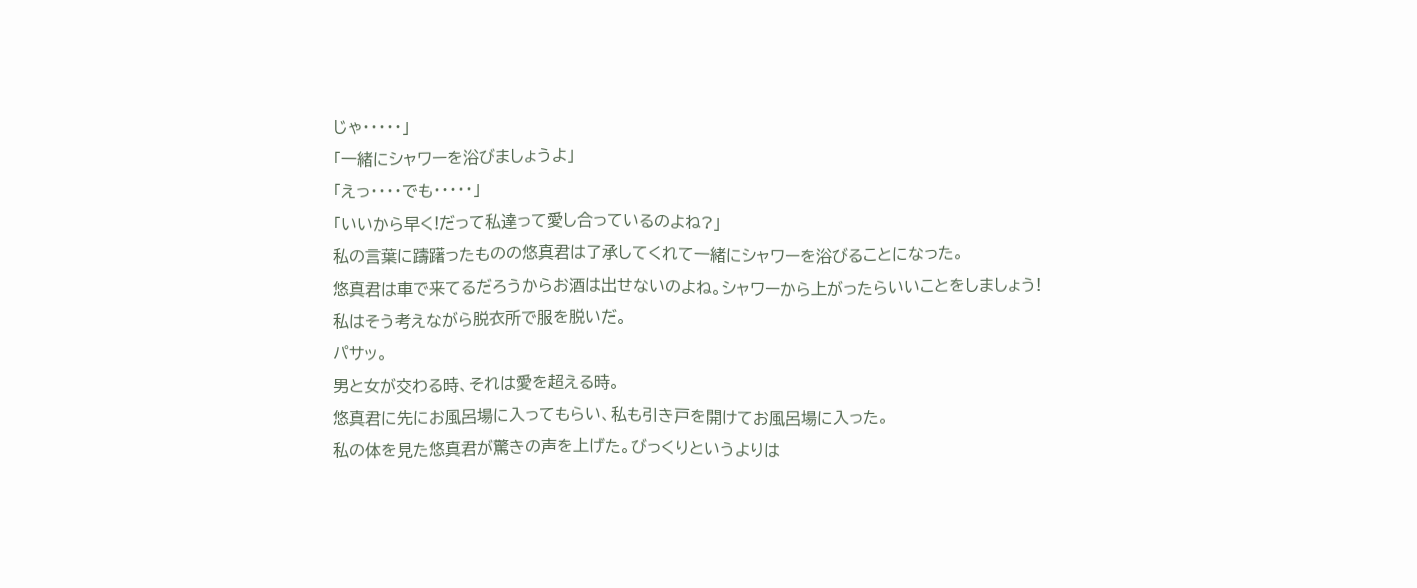じゃ・・・・・」
「一緒にシャワーを浴びましょうよ」
「えっ・・・・でも・・・・・」
「いいから早く!だって私達って愛し合っているのよね?」
私の言葉に躊躇ったものの悠真君は了承してくれて一緒にシャワーを浴びることになった。
悠真君は車で来てるだろうからお酒は出せないのよね。シャワーから上がったらいいことをしましょう!
私はそう考えながら脱衣所で服を脱いだ。
パサッ。
男と女が交わる時、それは愛を超える時。
悠真君に先にお風呂場に入ってもらい、私も引き戸を開けてお風呂場に入った。
私の体を見た悠真君が驚きの声を上げた。びっくりというよりは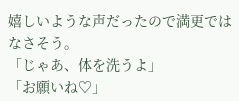嬉しいような声だったので満更ではなさそう。
「じゃあ、体を洗うよ」
「お願いね♡」